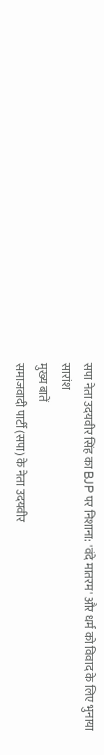सपा नेता उदयवीर सिंह का BJP पर निशाना: 'वंदे मातरम' और धर्म को विवाद के लिए भुनाया
सारांश
मुख्य बातें
समाजवादी पार्टी (सपा) के नेता उदयवीर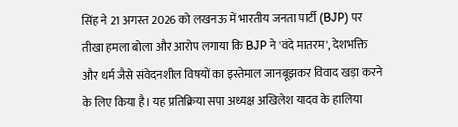सिंह ने 21 अगस्त 2026 को लखनऊ में भारतीय जनता पार्टी (BJP) पर तीखा हमला बोला और आरोप लगाया कि BJP ने 'वंदे मातरम', देशभक्ति और धर्म जैसे संवेदनशील विषयों का इस्तेमाल जानबूझकर विवाद खड़ा करने के लिए किया है। यह प्रतिक्रिया सपा अध्यक्ष अखिलेश यादव के हालिया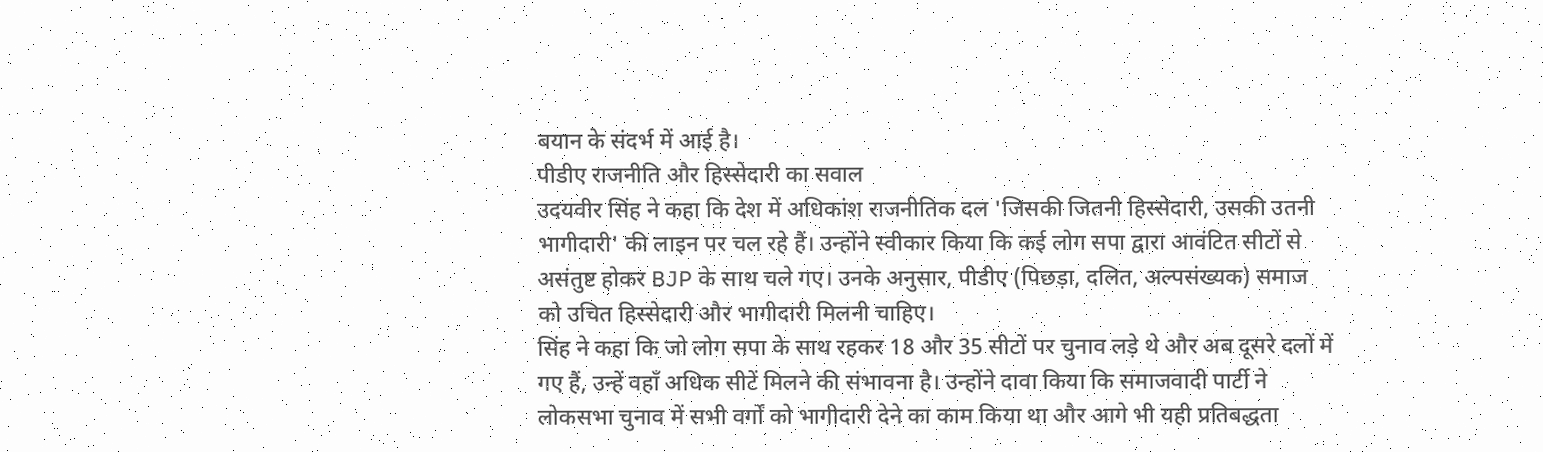बयान के संदर्भ में आई है।
पीडीए राजनीति और हिस्सेदारी का सवाल
उदयवीर सिंह ने कहा कि देश में अधिकांश राजनीतिक दल 'जिसकी जितनी हिस्सेदारी, उसकी उतनी भागीदारी' की लाइन पर चल रहे हैं। उन्होंने स्वीकार किया कि कई लोग सपा द्वारा आवंटित सीटों से असंतुष्ट होकर BJP के साथ चले गए। उनके अनुसार, पीडीए (पिछड़ा, दलित, अल्पसंख्यक) समाज को उचित हिस्सेदारी और भागीदारी मिलनी चाहिए।
सिंह ने कहा कि जो लोग सपा के साथ रहकर 18 और 35 सीटों पर चुनाव लड़े थे और अब दूसरे दलों में गए हैं, उन्हें वहाँ अधिक सीटें मिलने की संभावना है। उन्होंने दावा किया कि समाजवादी पार्टी ने लोकसभा चुनाव में सभी वर्गों को भागीदारी देने का काम किया था और आगे भी यही प्रतिबद्धता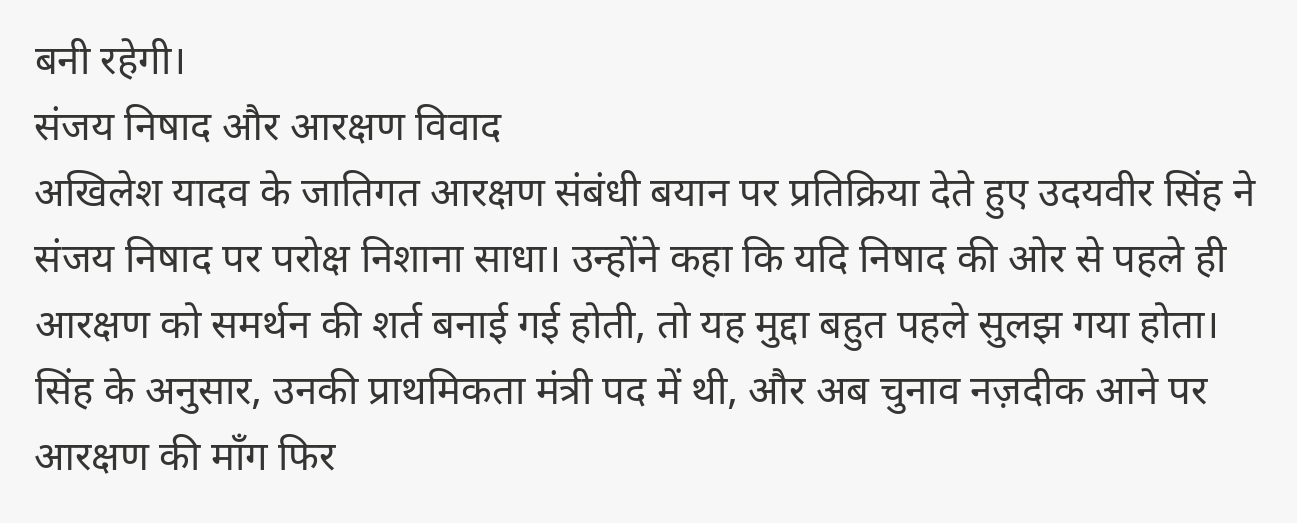बनी रहेगी।
संजय निषाद और आरक्षण विवाद
अखिलेश यादव के जातिगत आरक्षण संबंधी बयान पर प्रतिक्रिया देते हुए उदयवीर सिंह ने संजय निषाद पर परोक्ष निशाना साधा। उन्होंने कहा कि यदि निषाद की ओर से पहले ही आरक्षण को समर्थन की शर्त बनाई गई होती, तो यह मुद्दा बहुत पहले सुलझ गया होता। सिंह के अनुसार, उनकी प्राथमिकता मंत्री पद में थी, और अब चुनाव नज़दीक आने पर आरक्षण की माँग फिर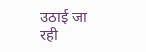उठाई जा रही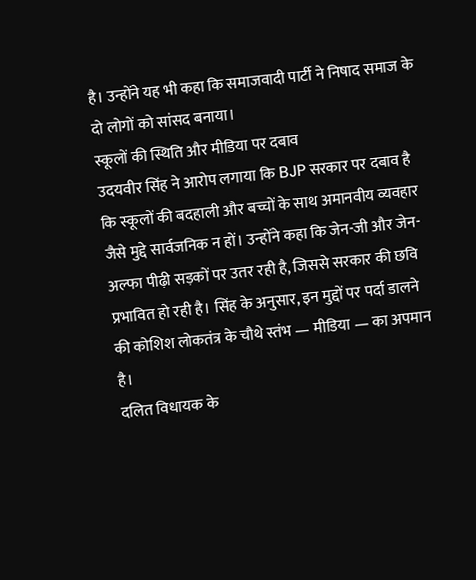है। उन्होंने यह भी कहा कि समाजवादी पार्टी ने निषाद समाज के दो लोगों को सांसद बनाया।
स्कूलों की स्थिति और मीडिया पर दबाव
उदयवीर सिंह ने आरोप लगाया कि BJP सरकार पर दबाव है कि स्कूलों की बदहाली और बच्चों के साथ अमानवीय व्यवहार जैसे मुद्दे सार्वजनिक न हों। उन्होंने कहा कि जेन-जी और जेन-अल्फा पीढ़ी सड़कों पर उतर रही है, जिससे सरकार की छवि प्रभावित हो रही है। सिंह के अनुसार, इन मुद्दों पर पर्दा डालने की कोशिश लोकतंत्र के चौथे स्तंभ — मीडिया — का अपमान है।
दलित विधायक के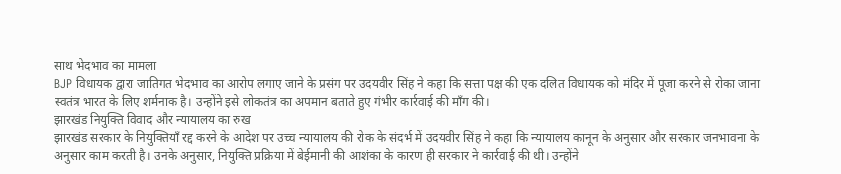साथ भेदभाव का मामला
BJP विधायक द्वारा जातिगत भेदभाव का आरोप लगाए जाने के प्रसंग पर उदयवीर सिंह ने कहा कि सत्ता पक्ष की एक दलित विधायक को मंदिर में पूजा करने से रोका जाना स्वतंत्र भारत के लिए शर्मनाक है। उन्होंने इसे लोकतंत्र का अपमान बताते हुए गंभीर कार्रवाई की माँग की।
झारखंड नियुक्ति विवाद और न्यायालय का रुख
झारखंड सरकार के नियुक्तियाँ रद्द करने के आदेश पर उच्च न्यायालय की रोक के संदर्भ में उदयवीर सिंह ने कहा कि न्यायालय कानून के अनुसार और सरकार जनभावना के अनुसार काम करती है। उनके अनुसार, नियुक्ति प्रक्रिया में बेईमानी की आशंका के कारण ही सरकार ने कार्रवाई की थी। उन्होंने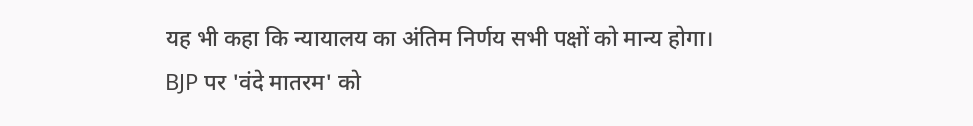यह भी कहा कि न्यायालय का अंतिम निर्णय सभी पक्षों को मान्य होगा।
BJP पर 'वंदे मातरम' को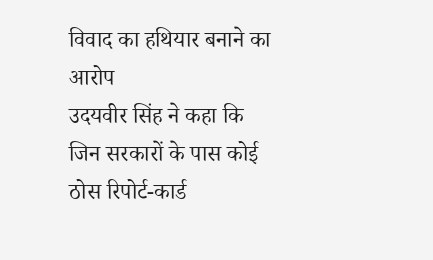विवाद का हथियार बनाने का आरोप
उदयवीर सिंह ने कहा कि जिन सरकारों के पास कोई ठोस रिपोर्ट-कार्ड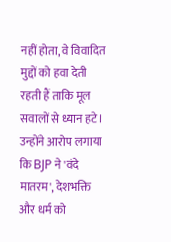नहीं होता, वे विवादित मुद्दों को हवा देती रहती हैं ताकि मूल सवालों से ध्यान हटे। उन्होंने आरोप लगाया कि BJP ने 'वंदे मातरम', देशभक्ति और धर्म को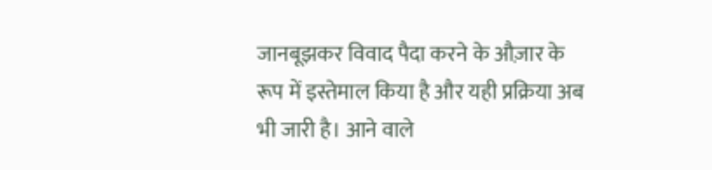जानबूझकर विवाद पैदा करने के औज़ार के रूप में इस्तेमाल किया है और यही प्रक्रिया अब भी जारी है। आने वाले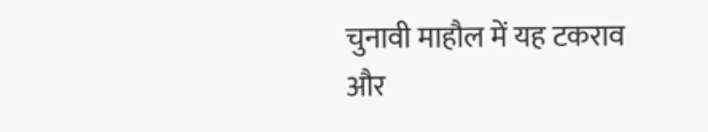चुनावी माहौल में यह टकराव और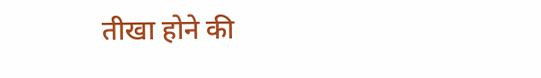तीखा होने की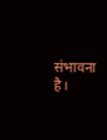संभावना है।